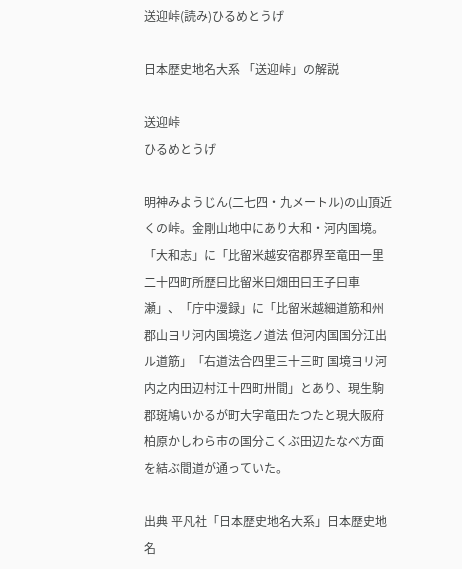送迎峠(読み)ひるめとうげ

日本歴史地名大系 「送迎峠」の解説

送迎峠
ひるめとうげ

明神みようじん(二七四・九メートル)の山頂近くの峠。金剛山地中にあり大和・河内国境。「大和志」に「比留米越安宿郡界至竜田一里二十四町所歴曰比留米曰畑田曰王子曰車瀬」、「庁中漫録」に「比留米越細道筋和州郡山ヨリ河内国境迄ノ道法 但河内国国分江出ル道筋」「右道法合四里三十三町 国境ヨリ河内之内田辺村江十四町卅間」とあり、現生駒郡斑鳩いかるが町大字竜田たつたと現大阪府柏原かしわら市の国分こくぶ田辺たなべ方面を結ぶ間道が通っていた。

出典 平凡社「日本歴史地名大系」日本歴史地名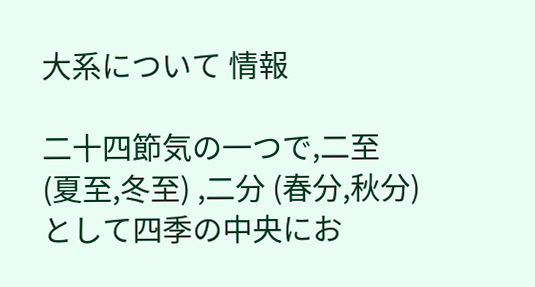大系について 情報

二十四節気の一つで,二至 (夏至,冬至) ,二分 (春分,秋分) として四季の中央にお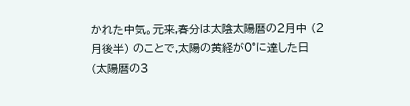かれた中気。元来,春分は太陰太陽暦の2月中 (2月後半) のことで,太陽の黄経が0°に達した日 (太陽暦の3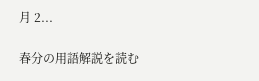月 2...

春分の用語解説を読む